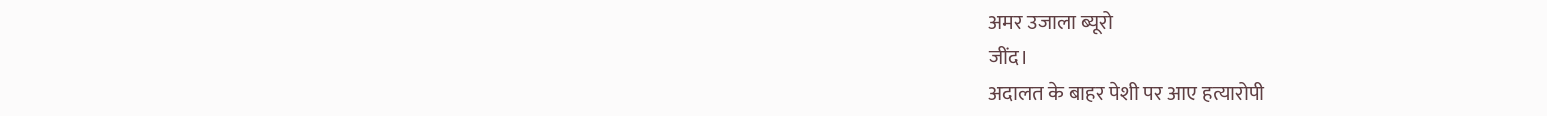अमर उजाला ब्यूरो
जींद।
अदालत के बाहर पेशी पर आए हत्यारोपी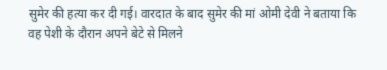सुमेर की हत्या कर दी गई। वारदात के बाद सुमेर की मां ओमी देवी ने बताया कि वह पेशी के दौरान अपने बेटे से मिलने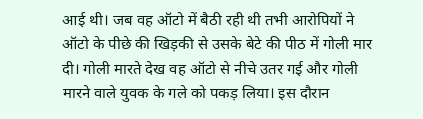आई थी। जब वह ऑटो में बैठी रही थी तभी आरोपियों ने ऑटो के पीछे की खिड़की से उसके बेटे की पीठ में गोली मार दी। गोली मारते देख वह ऑटो से नीचे उतर गई और गोली मारने वाले युवक के गले को पकड़ लिया। इस दौरान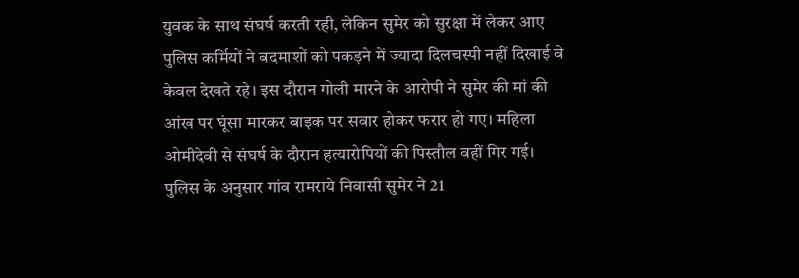युवक के साथ संघर्ष करती रही, लेकिन सुमेर को सुरक्षा में लेकर आए पुलिस कर्मियों ने बदमाशों को पकड़ने में ज्यादा दिलचस्पी नहीं दिखाई वे केवल देखते रहे। इस दौरान गोली मारने के आरोपी ने सुमेर की मां की आंख पर घूंसा मारकर बाइक पर सवार होकर फरार हो गए। महिला ओमीदेवी से संघर्ष के दौरान हत्यारोपियों की पिस्तौल वहीं गिर गई।
पुलिस के अनुसार गांव रामराये निवासी सुमेर ने 21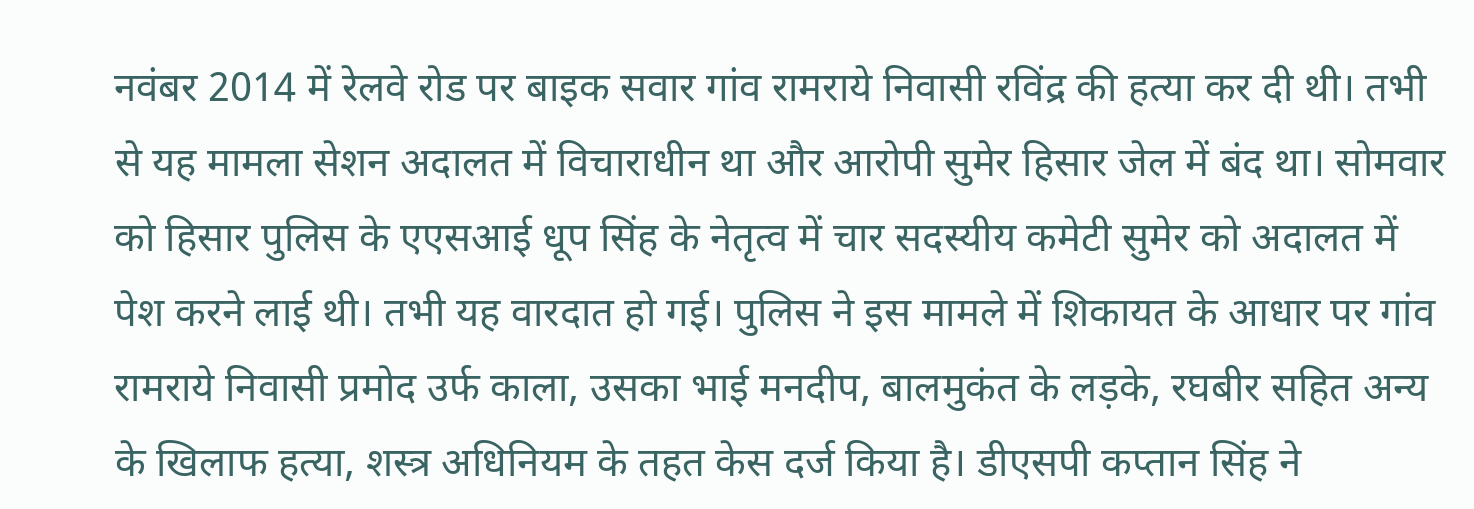नवंबर 2014 में रेलवे रोड पर बाइक सवार गांव रामराये निवासी रविंद्र की हत्या कर दी थी। तभी से यह मामला सेशन अदालत में विचाराधीन था और आरोपी सुमेर हिसार जेल में बंद था। सोमवार को हिसार पुलिस के एएसआई धूप सिंह के नेतृत्व में चार सदस्यीय कमेटी सुमेर को अदालत में पेश करने लाई थी। तभी यह वारदात हो गई। पुलिस ने इस मामले में शिकायत के आधार पर गांव रामराये निवासी प्रमोद उर्फ काला, उसका भाई मनदीप, बालमुकंत के लड़के, रघबीर सहित अन्य के खिलाफ हत्या, शस्त्र अधिनियम के तहत केस दर्ज किया है। डीएसपी कप्तान सिंह ने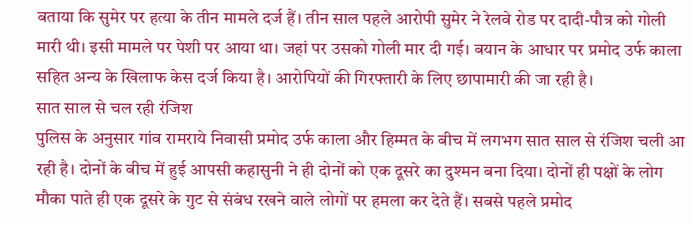बताया कि सुमेर पर हत्या के तीन मामले दर्ज हैं। तीन साल पहले आरोपी सुमेर ने रेलवे रोड पर दादी-पौत्र को गोली मारी थी। इसी मामले पर पेशी पर आया था। जहां पर उसको गोली मार दी गई। बयान के आधार पर प्रमोद उर्फ काला सहित अन्य के खिलाफ केस दर्ज किया है। आरोपियों की गिरफ्तारी के लिए छापामारी की जा रही है।
सात साल से चल रही रंजिश
पुलिस के अनुसार गांव रामराये निवासी प्रमोद उर्फ काला और हिम्मत के बीच में लगभग सात साल से रंजिश चली आ रही है। दोनों के बीच में हुई आपसी कहासुनी ने ही दोनों को एक दूसरे का दुश्मन बना दिया। दोनों ही पक्षों के लोग मौका पाते ही एक दूसरे के गुट से संबंध रखने वाले लोगों पर हमला कर देते हैं। सबसे पहले प्रमोद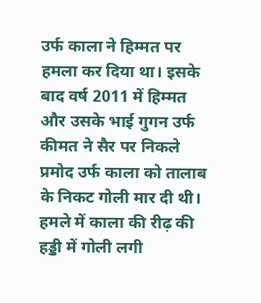उर्फ काला ने हिम्मत पर हमला कर दिया था। इसके बाद वर्ष 2011 में हिम्मत और उसके भाई गुगन उर्फ कीमत ने सैर पर निकले प्रमोद उर्फ काला को तालाब के निकट गोली मार दी थी। हमले में काला की रीढ़ की हड्डी में गोली लगी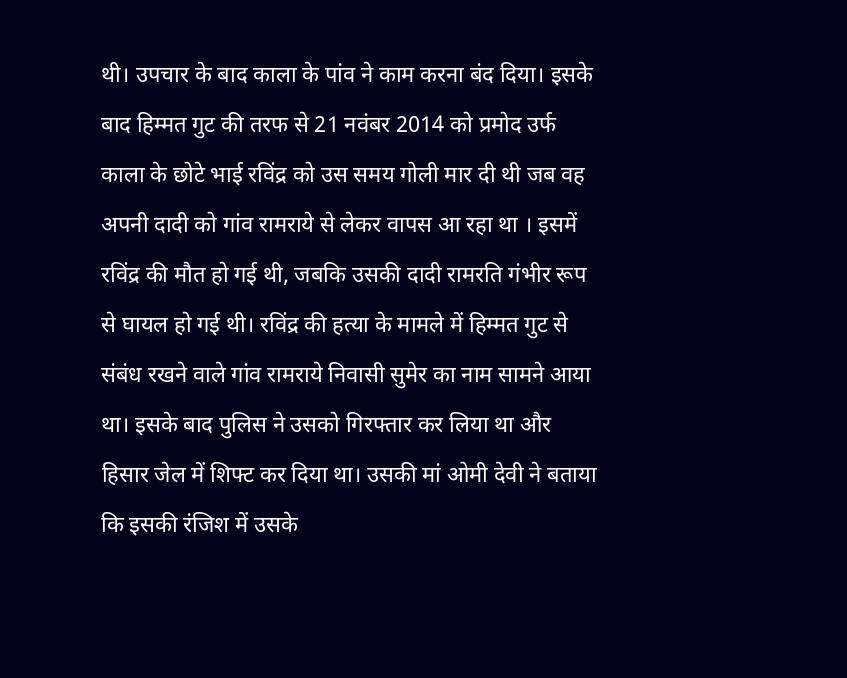थी। उपचार के बाद काला के पांव ने काम करना बंद दिया। इसके बाद हिम्मत गुट की तरफ से 21 नवंबर 2014 को प्रमोद उर्फ काला के छोटे भाई रविंद्र को उस समय गोली मार दी थी जब वह अपनी दादी को गांव रामराये से लेकर वापस आ रहा था । इसमें रविंद्र की मौत हो गई थी, जबकि उसकी दादी रामरति गंभीर रूप से घायल हो गई थी। रविंद्र की हत्या के मामले में हिम्मत गुट से संबंध रखने वाले गांव रामराये निवासी सुमेर का नाम सामने आया था। इसके बाद पुलिस ने उसको गिरफ्तार कर लिया था और हिसार जेल में शिफ्ट कर दिया था। उसकी मां ओमी देवी ने बताया कि इसकी रंजिश में उसके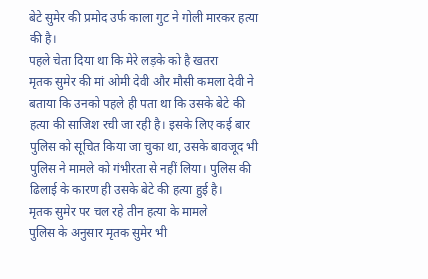बेटे सुमेर की प्रमोद उर्फ काला गुट ने गोली मारकर हत्या की है।
पहले चेता दिया था कि मेरे लड़के को है खतरा
मृतक सुमेर की मां ओमी देवी और मौसी कमला देवी ने बताया कि उनको पहले ही पता था कि उसके बेटे की हत्या की साजिश रची जा रही है। इसके लिए कई बार पुलिस को सूचित किया जा चुका था, उसके बावजूद भी पुलिस ने मामले को गंभीरता से नहीं लिया। पुलिस की ढिलाई के कारण ही उसके बेटे की हत्या हुई है।
मृतक सुमेर पर चल रहे तीन हत्या के मामले
पुलिस के अनुसार मृतक सुमेर भी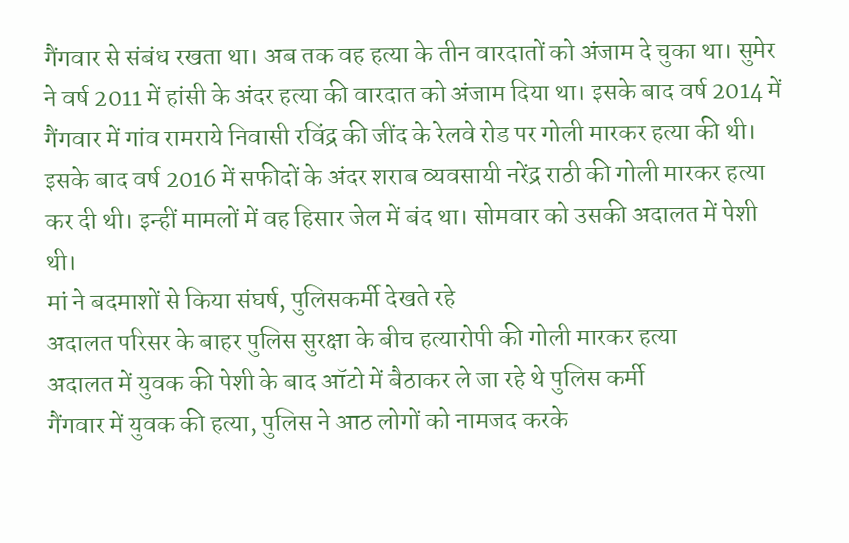गैंगवार से संबंध रखता था। अब तक वह हत्या के तीन वारदातों को अंजाम दे चुका था। सुमेर ने वर्ष 2011 में हांसी के अंदर हत्या की वारदात को अंजाम दिया था। इसके बाद वर्ष 2014 में गैंगवार में गांव रामराये निवासी रविंद्र की जींद के रेलवे रोड पर गोली मारकर हत्या की थी। इसके बाद वर्ष 2016 में सफीदों के अंदर शराब व्यवसायी नरेंद्र राठी की गोली मारकर हत्या कर दी थी। इन्हीं मामलों में वह हिसार जेल में बंद था। सोमवार को उसकी अदालत में पेशी थी।
मां ने बदमाशों से किया संघर्ष, पुलिसकर्मी देखते रहे
अदालत परिसर के बाहर पुलिस सुरक्षा के बीच हत्यारोपी की गोली मारकर हत्या
अदालत में युवक की पेशी के बाद ऑटो में बैठाकर ले जा रहे थे पुलिस कर्मी
गैंगवार में युवक की हत्या, पुलिस ने आठ लोगों को नामजद करके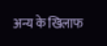अन्य के खिलाफ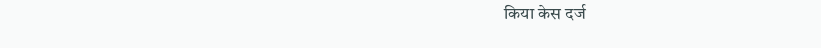किया केस दर्ज